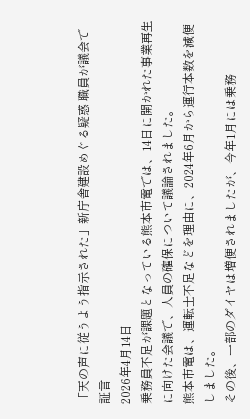「天の声に従うよう指示された」新庁舎建設めぐる疑惑 職員が議会で証言
2026年4月14日
乗務員不足が課題となっている熊本市電では、14日に開かれた事業再生に向けた会議で、人員の確保について議論されました。
熊本市電は、運転士不足などを理由に、2024年6月から運行本数を減便しました。
その後、一部のダイヤは増便されましたが、今年1月には乗務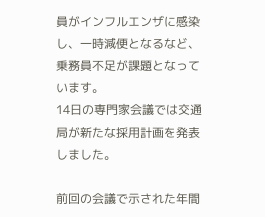員がインフルエンザに感染し、一時減便となるなど、乗務員不足が課題となっています。
14日の専門家会議では交通局が新たな採用計画を発表しました。

前回の会議で示された年間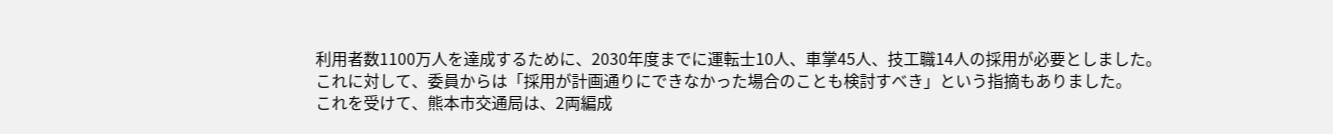利用者数1100万人を達成するために、2030年度までに運転士10人、車掌45人、技工職14人の採用が必要としました。
これに対して、委員からは「採用が計画通りにできなかった場合のことも検討すべき」という指摘もありました。
これを受けて、熊本市交通局は、2両編成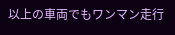以上の車両でもワンマン走行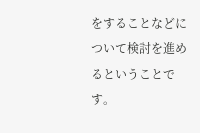をすることなどについて検討を進めるということです。